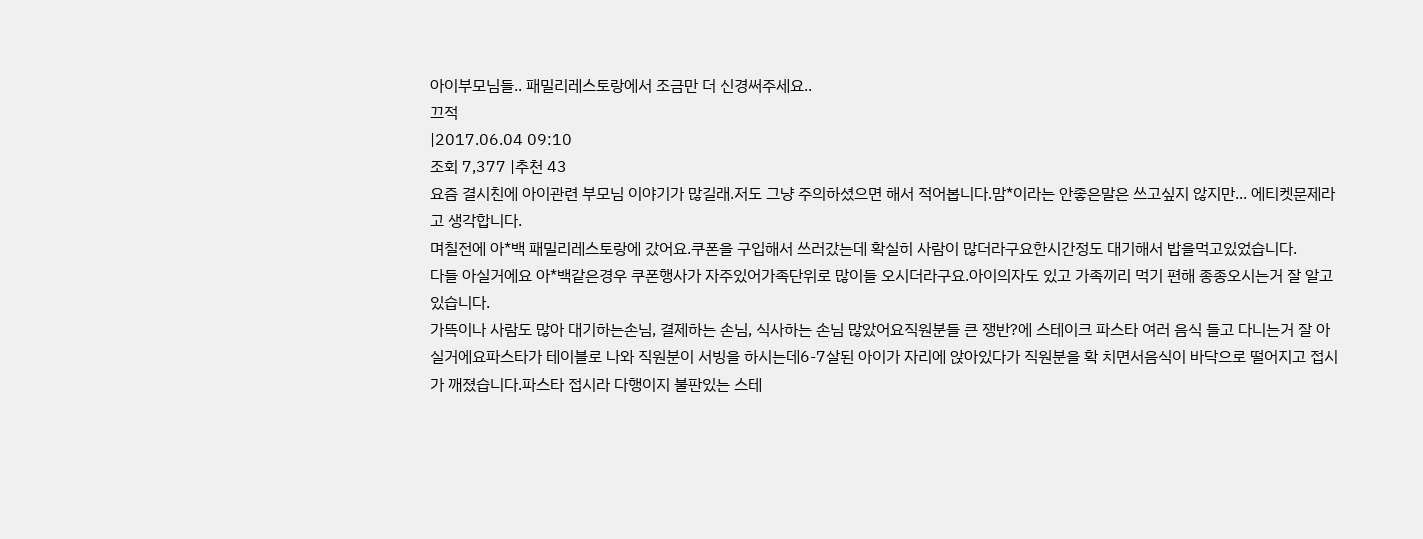아이부모님들.. 패밀리레스토랑에서 조금만 더 신경써주세요..
끄적
|2017.06.04 09:10
조회 7,377 |추천 43
요즘 결시친에 아이관련 부모님 이야기가 많길래.저도 그냥 주의하셨으면 해서 적어봅니다.맘*이라는 안좋은말은 쓰고싶지 않지만... 에티켓문제라고 생각합니다.
며칠전에 아*백 패밀리레스토랑에 갔어요.쿠폰을 구입해서 쓰러갔는데 확실히 사람이 많더라구요한시간정도 대기해서 밥을먹고있었습니다.
다들 아실거에요 아*백같은경우 쿠폰행사가 자주있어가족단위로 많이들 오시더라구요.아이의자도 있고 가족끼리 먹기 편해 종종오시는거 잘 알고 있습니다.
가뜩이나 사람도 많아 대기하는손님, 결제하는 손님, 식사하는 손님 많았어요직원분들 큰 쟁반?에 스테이크 파스타 여러 음식 들고 다니는거 잘 아실거에요파스타가 테이블로 나와 직원분이 서빙을 하시는데6-7살된 아이가 자리에 앉아있다가 직원분을 확 치면서음식이 바닥으로 떨어지고 접시가 깨졌습니다.파스타 접시라 다행이지 불판있는 스테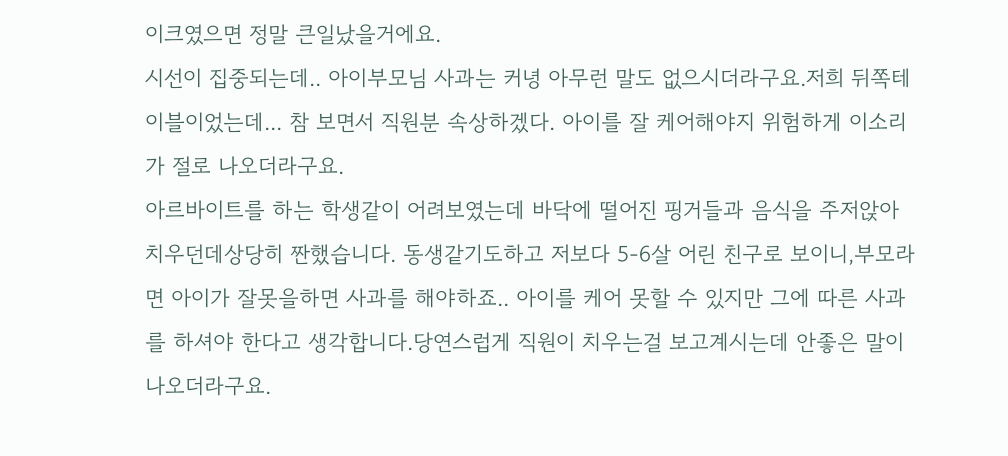이크였으면 정말 큰일났을거에요.
시선이 집중되는데.. 아이부모님 사과는 커녕 아무런 말도 없으시더라구요.저희 뒤쪽테이블이었는데... 참 보면서 직원분 속상하겠다. 아이를 잘 케어해야지 위험하게 이소리가 절로 나오더라구요.
아르바이트를 하는 학생같이 어려보였는데 바닥에 떨어진 핑거들과 음식을 주저앉아 치우던데상당히 짠했습니다. 동생같기도하고 저보다 5-6살 어린 친구로 보이니,부모라면 아이가 잘못을하면 사과를 해야하죠.. 아이를 케어 못할 수 있지만 그에 따른 사과를 하셔야 한다고 생각합니다.당연스럽게 직원이 치우는걸 보고계시는데 안좋은 말이 나오더라구요.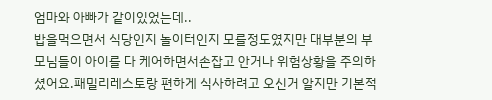엄마와 아빠가 같이있었는데..
밥을먹으면서 식당인지 놀이터인지 모를정도였지만 대부분의 부모님들이 아이를 다 케어하면서손잡고 안거나 위험상황을 주의하셨어요.패밀리레스토랑 편하게 식사하려고 오신거 알지만 기본적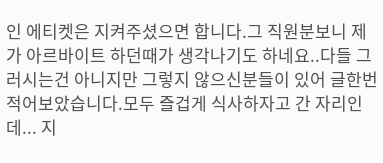인 에티켓은 지켜주셨으면 합니다.그 직원분보니 제가 아르바이트 하던때가 생각나기도 하네요..다들 그러시는건 아니지만 그렇지 않으신분들이 있어 글한번 적어보았습니다.모두 즐겁게 식사하자고 간 자리인데... 지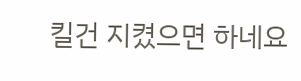킬건 지켰으면 하네요